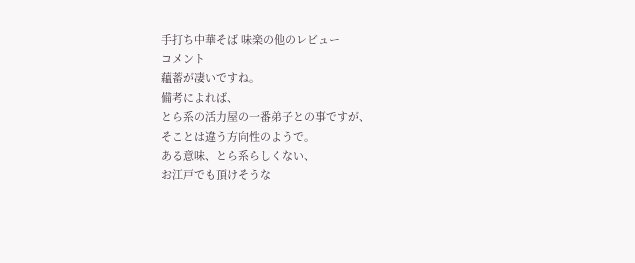手打ち中華そば 味楽の他のレビュー
コメント
蘊蓄が凄いですね。
備考によれば、
とら系の活力屋の一番弟子との事ですが、
そことは違う方向性のようで。
ある意味、とら系らしくない、
お江戸でも頂けそうな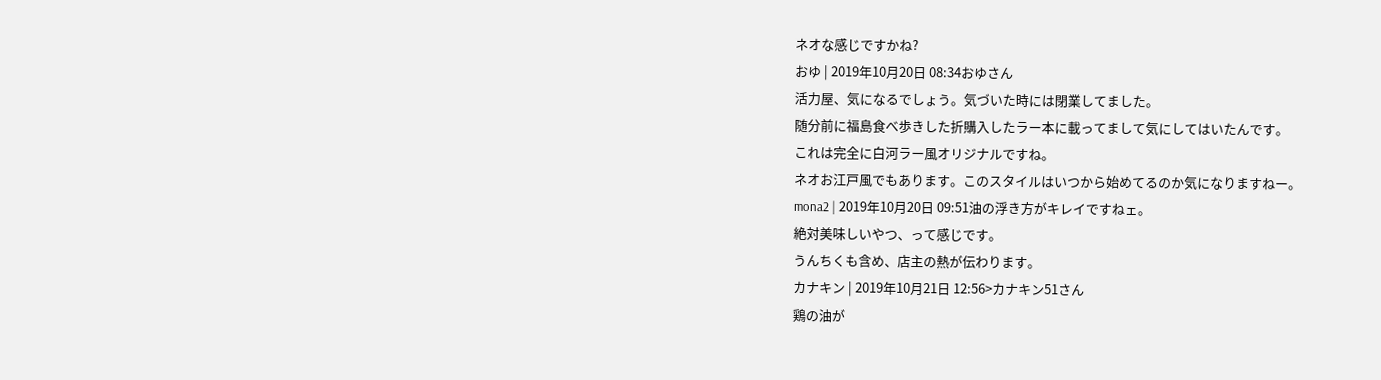ネオな感じですかね?
おゆ | 2019年10月20日 08:34おゆさん
活力屋、気になるでしょう。気づいた時には閉業してました。
随分前に福島食べ歩きした折購入したラー本に載ってまして気にしてはいたんです。
これは完全に白河ラー風オリジナルですね。
ネオお江戸風でもあります。このスタイルはいつから始めてるのか気になりますねー。
mona2 | 2019年10月20日 09:51油の浮き方がキレイですねェ。
絶対美味しいやつ、って感じです。
うんちくも含め、店主の熱が伝わります。
カナキン | 2019年10月21日 12:56>カナキン51さん
鶏の油が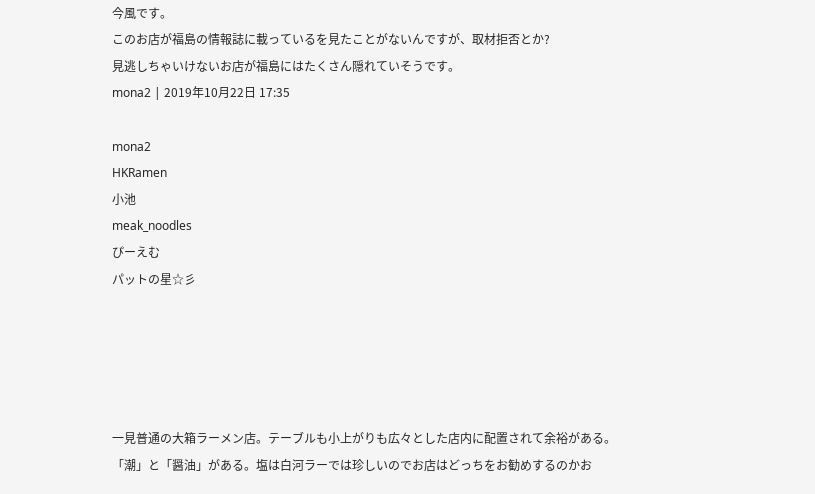今風です。
このお店が福島の情報誌に載っているを見たことがないんですが、取材拒否とか?
見逃しちゃいけないお店が福島にはたくさん隠れていそうです。
mona2 | 2019年10月22日 17:35

mona2
HKRamen
小池
meak_noodles
ぴーえむ
パットの星☆彡





一見普通の大箱ラーメン店。テーブルも小上がりも広々とした店内に配置されて余裕がある。
「潮」と「醤油」がある。塩は白河ラーでは珍しいのでお店はどっちをお勧めするのかお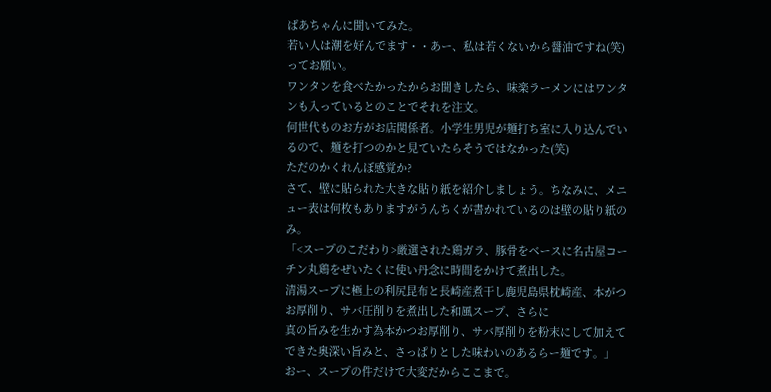ばあちゃんに聞いてみた。
若い人は潮を好んでます・・あー、私は若くないから醤油ですね(笑)ってお願い。
ワンタンを食べたかったからお聞きしたら、味楽ラーメンにはワンタンも入っているとのことでそれを注文。
何世代ものお方がお店関係者。小学生男児が麺打ち室に入り込んでいるので、麺を打つのかと見ていたらそうではなかった(笑)
ただのかくれんぼ感覚か?
さて、壁に貼られた大きな貼り紙を紹介しましょう。ちなみに、メニュー表は何枚もありますがうんちくが書かれているのは壁の貼り紙のみ。
「<スープのこだわり>厳選された鶏ガラ、豚骨をベースに名古屋コーチン丸鶏をぜいたくに使い丹念に時間をかけて煮出した。
清湯スープに極上の利尻昆布と長崎産煮干し鹿児島県枕崎産、本がつお厚削り、サバ圧削りを煮出した和風スープ、さらに
真の旨みを生かす為本かつお厚削り、サバ厚削りを粉末にして加えてできた奥深い旨みと、さっぱりとした味わいのあるらー麺です。」
おー、スープの件だけで大変だからここまで。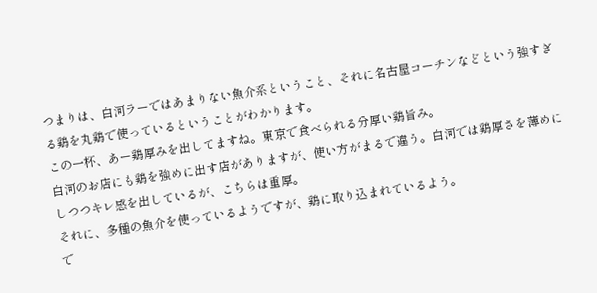つまりは、白河ラーではあまりない魚介系ということ、それに名古屋コーチンなどという強すぎる鶏を丸鶏で使っているということがわかります。
この一杯、あー鶏厚みを出してますね。東京で食べられる分厚い鶏旨み。
白河のお店にも鶏を強めに出す店がありますが、使い方がまるで違う。白河では鶏厚さを薄めにしつつキレ感を出しているが、こちらは重厚。
それに、多種の魚介を使っているようですが、鶏に取り込まれているよう。
で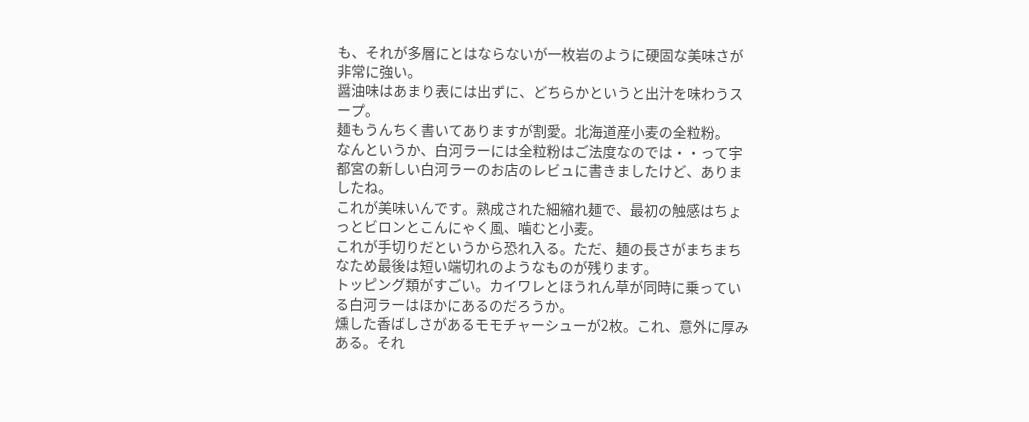も、それが多層にとはならないが一枚岩のように硬固な美味さが非常に強い。
醤油味はあまり表には出ずに、どちらかというと出汁を味わうスープ。
麺もうんちく書いてありますが割愛。北海道産小麦の全粒粉。
なんというか、白河ラーには全粒粉はご法度なのでは・・って宇都宮の新しい白河ラーのお店のレビュに書きましたけど、ありましたね。
これが美味いんです。熟成された細縮れ麺で、最初の触感はちょっとビロンとこんにゃく風、噛むと小麦。
これが手切りだというから恐れ入る。ただ、麺の長さがまちまちなため最後は短い端切れのようなものが残ります。
トッピング類がすごい。カイワレとほうれん草が同時に乗っている白河ラーはほかにあるのだろうか。
燻した香ばしさがあるモモチャーシューが2枚。これ、意外に厚みある。それ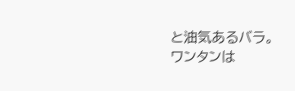と油気あるバラ。
ワンタンは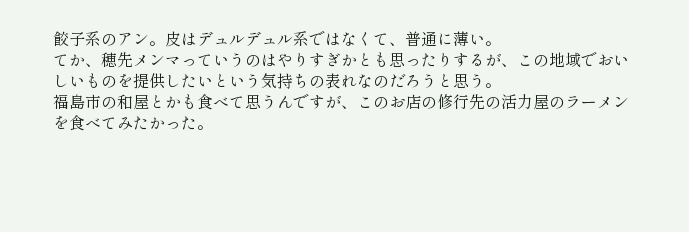餃子系のアン。皮はデュルデュル系ではなくて、普通に薄い。
てか、穂先メンマっていうのはやりすぎかとも思ったりするが、この地域でおいしいものを提供したいという気持ちの表れなのだろうと思う。
福島市の和屋とかも食べて思うんですが、このお店の修行先の活力屋のラーメンを食べてみたかった。